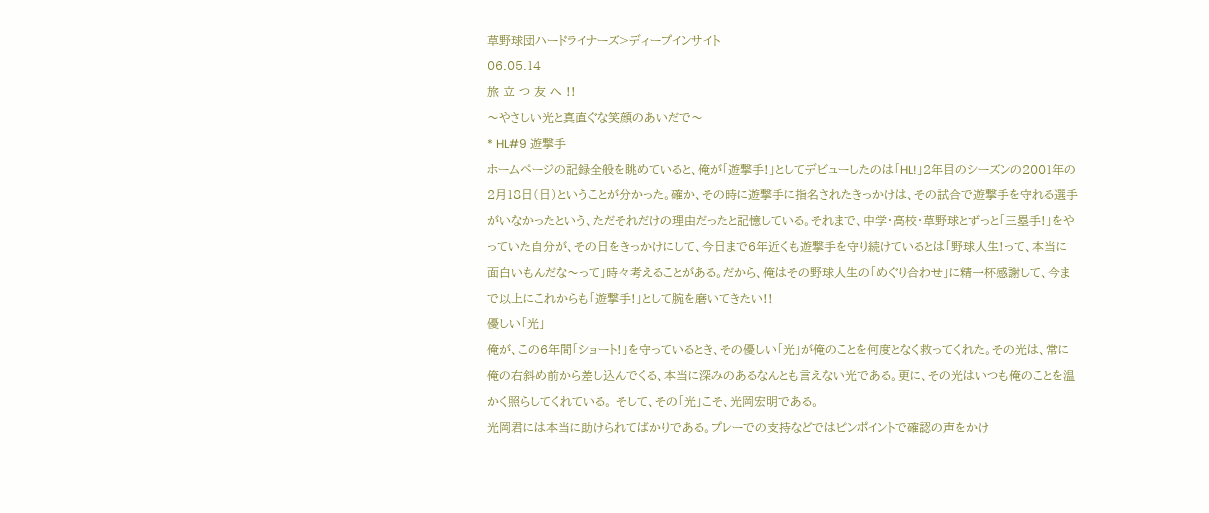草野球団ハードライナーズ>ディープインサイト
06.05.14
旅 立 つ 友 へ !!
〜やさしい光と真直ぐな笑顔のあいだで〜
* HL#9 遊撃手
ホームページの記録全般を眺めていると、俺が「遊撃手!」としてデビューしたのは「HL!」2年目のシーズンの2001年の2月18日(日)ということが分かった。確か、その時に遊撃手に指名されたきっかけは、その試合で遊撃手を守れる選手がいなかったという、ただそれだけの理由だったと記憶している。それまで、中学・高校・草野球とずっと「三塁手!」をやっていた自分が、その日をきっかけにして、今日まで6年近くも遊撃手を守り続けているとは「野球人生!って、本当に面白いもんだな〜って」時々考えることがある。だから、俺はその野球人生の「めぐり合わせ」に精一杯感謝して、今まで以上にこれからも「遊撃手!」として腕を磨いてきたい!!
優しい「光」
俺が、この6年間「ショート!」を守っているとき、その優しい「光」が俺のことを何度となく救ってくれた。その光は、常に俺の右斜め前から差し込んでくる、本当に深みのあるなんとも言えない光である。更に、その光はいつも俺のことを温かく照らしてくれている。 そして、その「光」こそ、光岡宏明である。
光岡君には本当に助けられてばかりである。プレーでの支持などではピンポイントで確認の声をかけ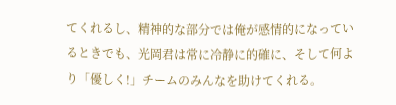てくれるし、精神的な部分では俺が感情的になっているときでも、光岡君は常に冷静に的確に、そして何より「優しく!」チームのみんなを助けてくれる。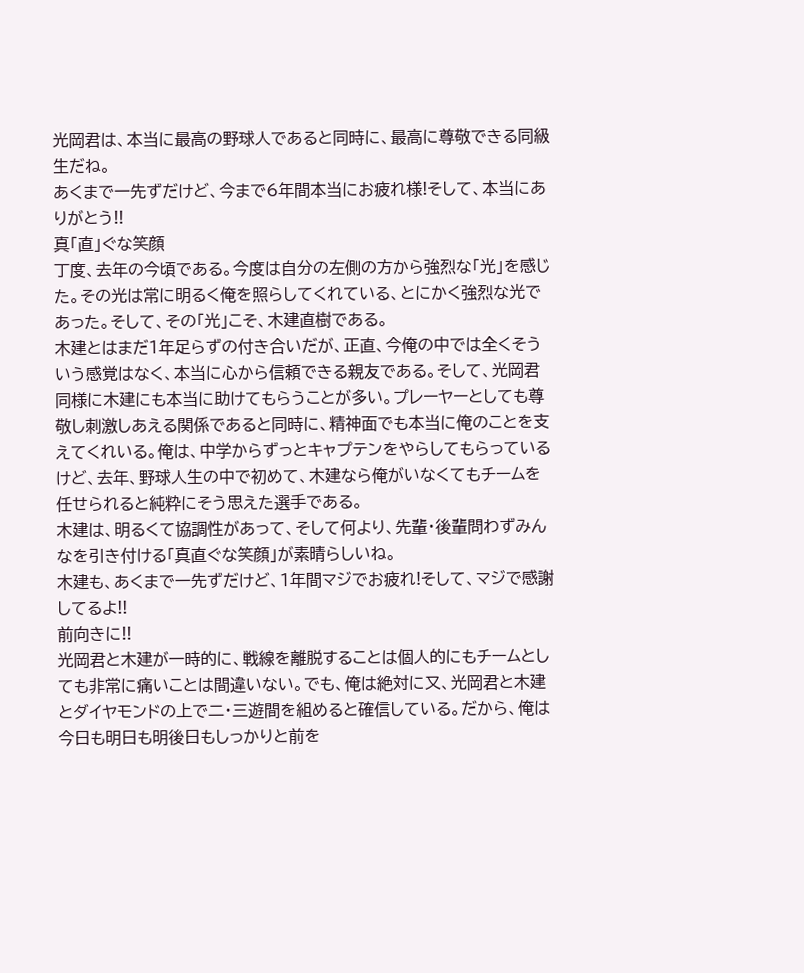光岡君は、本当に最高の野球人であると同時に、最高に尊敬できる同級生だね。
あくまで一先ずだけど、今まで6年間本当にお疲れ様!そして、本当にありがとう!!
真「直」ぐな笑顔
丁度、去年の今頃である。今度は自分の左側の方から強烈な「光」を感じた。その光は常に明るく俺を照らしてくれている、とにかく強烈な光であった。そして、その「光」こそ、木建直樹である。
木建とはまだ1年足らずの付き合いだが、正直、今俺の中では全くそういう感覚はなく、本当に心から信頼できる親友である。そして、光岡君同様に木建にも本当に助けてもらうことが多い。プレーヤーとしても尊敬し刺激しあえる関係であると同時に、精神面でも本当に俺のことを支えてくれいる。俺は、中学からずっとキャプテンをやらしてもらっているけど、去年、野球人生の中で初めて、木建なら俺がいなくてもチームを任せられると純粋にそう思えた選手である。
木建は、明るくて協調性があって、そして何より、先輩・後輩問わずみんなを引き付ける「真直ぐな笑顔」が素晴らしいね。
木建も、あくまで一先ずだけど、1年間マジでお疲れ!そして、マジで感謝してるよ!!
前向きに!!
光岡君と木建が一時的に、戦線を離脱することは個人的にもチームとしても非常に痛いことは間違いない。でも、俺は絶対に又、光岡君と木建とダイヤモンドの上で二・三遊間を組めると確信している。だから、俺は今日も明日も明後日もしっかりと前を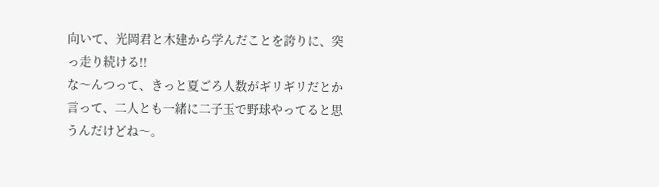向いて、光岡君と木建から学んだことを誇りに、突っ走り続ける!!
な〜んつって、きっと夏ごろ人数がギリギリだとか言って、二人とも一緒に二子玉で野球やってると思うんだけどね〜。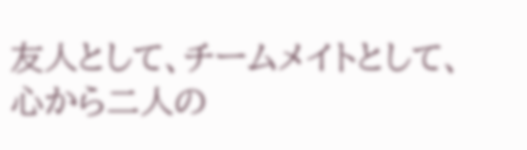友人として、チームメイトとして、心から二人の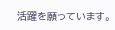活躍を願っています。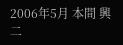2006年5月 本間 興二